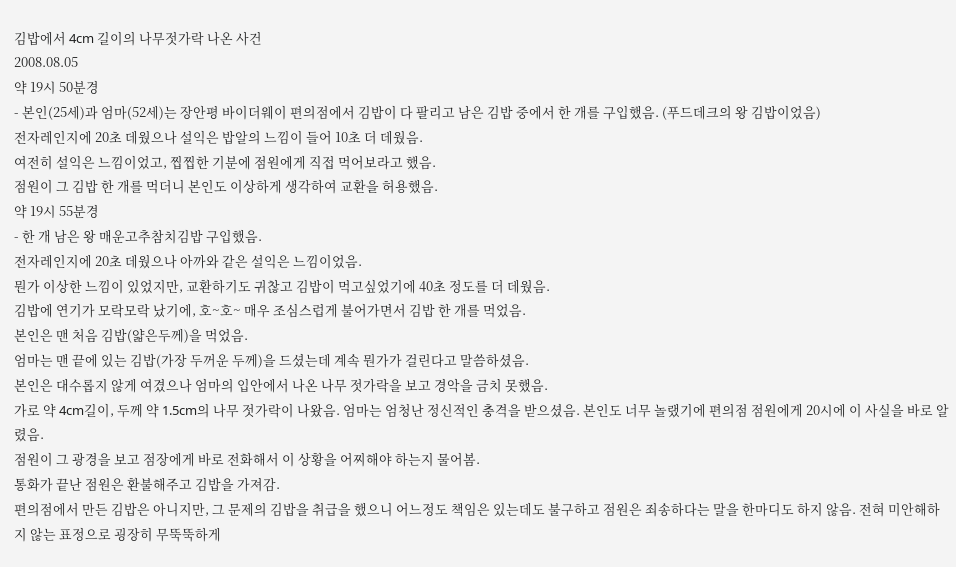김밥에서 4cm 길이의 나무젓가락 나온 사건
2008.08.05
약 19시 50분경
- 본인(25세)과 엄마(52세)는 장안평 바이더웨이 편의점에서 김밥이 다 팔리고 남은 김밥 중에서 한 개를 구입했음. (푸드데크의 왕 김밥이었음)
전자레인지에 20초 데웠으나 설익은 밥알의 느낌이 들어 10초 더 데웠음.
여전히 설익은 느낌이었고, 찝찝한 기분에 점원에게 직접 먹어보라고 했음.
점원이 그 김밥 한 개를 먹더니 본인도 이상하게 생각하여 교환을 허용했음.
약 19시 55분경
- 한 개 남은 왕 매운고추참치김밥 구입했음.
전자레인지에 20초 데웠으나 아까와 같은 설익은 느낌이었음.
뭔가 이상한 느낌이 있었지만, 교환하기도 귀찮고 김밥이 먹고싶었기에 40초 정도를 더 데웠음.
김밥에 연기가 모락모락 났기에, 호~호~ 매우 조심스럽게 불어가면서 김밥 한 개를 먹었음.
본인은 맨 처음 김밥(얇은두께)을 먹었음.
엄마는 맨 끝에 있는 김밥(가장 두꺼운 두께)을 드셨는데 계속 뭔가가 걸린다고 말씀하셨음.
본인은 대수롭지 않게 여겼으나 엄마의 입안에서 나온 나무 젓가락을 보고 경악을 금치 못했음.
가로 약 4cm길이, 두께 약 1.5cm의 나무 젓가락이 나왔음. 엄마는 엄청난 정신적인 충격을 받으셨음. 본인도 너무 놀랬기에 편의점 점원에게 20시에 이 사실을 바로 알렸음.
점원이 그 광경을 보고 점장에게 바로 전화해서 이 상황을 어찌해야 하는지 물어봄.
통화가 끝난 점원은 환불해주고 김밥을 가져감.
편의점에서 만든 김밥은 아니지만, 그 문제의 김밥을 취급을 했으니 어느정도 책임은 있는데도 불구하고 점원은 죄송하다는 말을 한마디도 하지 않음. 전혀 미안해하지 않는 표정으로 굉장히 무뚝뚝하게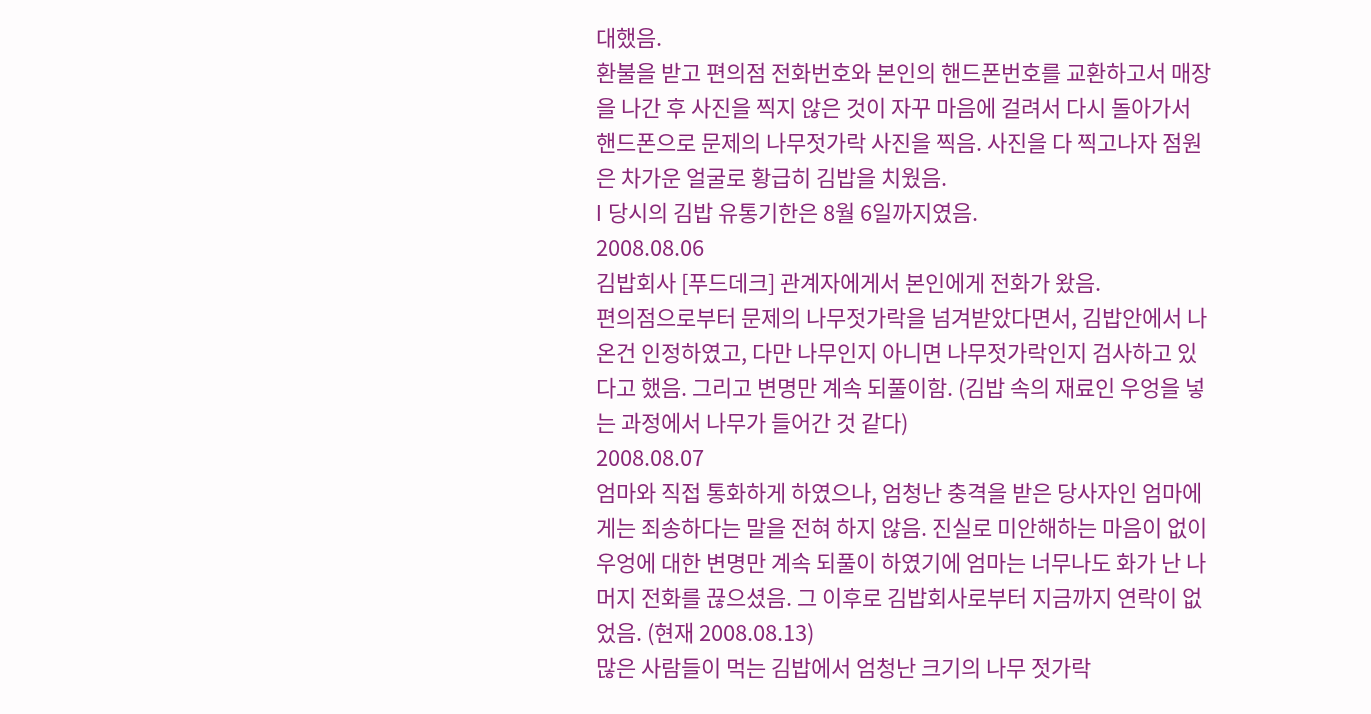대했음.
환불을 받고 편의점 전화번호와 본인의 핸드폰번호를 교환하고서 매장을 나간 후 사진을 찍지 않은 것이 자꾸 마음에 걸려서 다시 돌아가서 핸드폰으로 문제의 나무젓가락 사진을 찍음. 사진을 다 찍고나자 점원은 차가운 얼굴로 황급히 김밥을 치웠음.
l 당시의 김밥 유통기한은 8월 6일까지였음.
2008.08.06
김밥회사 [푸드데크] 관계자에게서 본인에게 전화가 왔음.
편의점으로부터 문제의 나무젓가락을 넘겨받았다면서, 김밥안에서 나온건 인정하였고, 다만 나무인지 아니면 나무젓가락인지 검사하고 있다고 했음. 그리고 변명만 계속 되풀이함. (김밥 속의 재료인 우엉을 넣는 과정에서 나무가 들어간 것 같다)
2008.08.07
엄마와 직접 통화하게 하였으나, 엄청난 충격을 받은 당사자인 엄마에게는 죄송하다는 말을 전혀 하지 않음. 진실로 미안해하는 마음이 없이 우엉에 대한 변명만 계속 되풀이 하였기에 엄마는 너무나도 화가 난 나머지 전화를 끊으셨음. 그 이후로 김밥회사로부터 지금까지 연락이 없었음. (현재 2008.08.13)
많은 사람들이 먹는 김밥에서 엄청난 크기의 나무 젓가락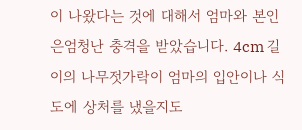이 나왔다는 것에 대해서 엄마와 본인은엄청난 충격을 받았습니다. 4cm 길이의 나무젓가락이 엄마의 입안이나 식도에 상처를 냈을지도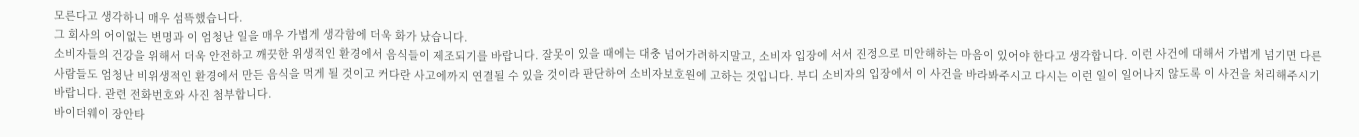모른다고 생각하니 매우 섬뜩했습니다.
그 회사의 어이없는 변명과 이 엄청난 일을 매우 가볍게 생각함에 더욱 화가 났습니다.
소비자들의 건강을 위해서 더욱 안전하고 깨끗한 위생적인 환경에서 음식들이 제조되기를 바랍니다. 잘못이 있을 때에는 대충 넘어가려하지말고, 소비자 입장에 서서 진정으로 미안해하는 마음이 있어야 한다고 생각합니다. 이런 사건에 대해서 가볍게 넘기면 다른 사람들도 엄청난 비위생적인 환경에서 만든 음식을 먹게 될 것이고 커다란 사고에까지 연결될 수 있을 것이라 판단하여 소비자보호원에 고하는 것입니다. 부디 소비자의 입장에서 이 사건을 바라봐주시고 다시는 이런 일이 일어나지 않도록 이 사건을 처리해주시기 바랍니다. 관련 전화번호와 사진 첨부합니다.
바이더웨이 장안타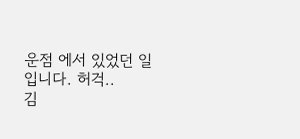운점 에서 있었던 일입니다. 허걱..
김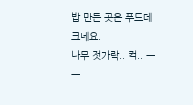밥 만든 곳은 푸드데크네요.
나무 젓가락.. 컥.. ㅡㅡ